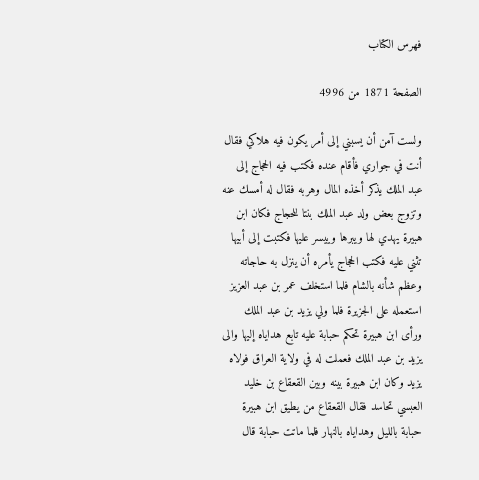فهرس الكتاب

الصفحة 1871 من 4996

ولست آمن أن يسبني إلى أمر يكون فيه هلاكي فقال أنت في جواري فأقام عنده فكتب فيه الحجاج إلى عبد الملك يذكر أخذه المال وهربه فقال له أمسك عنه وتزوج بعض ولد عبد الملك بنتا للحجاج فكان ابن هبيرة يهدي لها ويبرها وييسر عليها فكتبت إلى أبيها تثني عليه فكتب الحجاج يأمره أن ينزل به حاجاته وعظم شأنه بالشام فلما استخلف عمر بن عبد العزيز استعمله على الجزيرة فلما ولي يزيد بن عبد الملك ورأى ابن هبيرة تحكم حبابة عليه تابع هداياه إليها والى يزيد بن عبد الملك فعملت له في ولاية العراق فولاه يزيد وكان ابن هبيرة بينه وبين القعقاع بن خليد العبسي تحاسد فقال القعقاع من يطيق ابن هبيرة حبابة بالليل وهداياه بالنهار فلما ماتت حبابة قال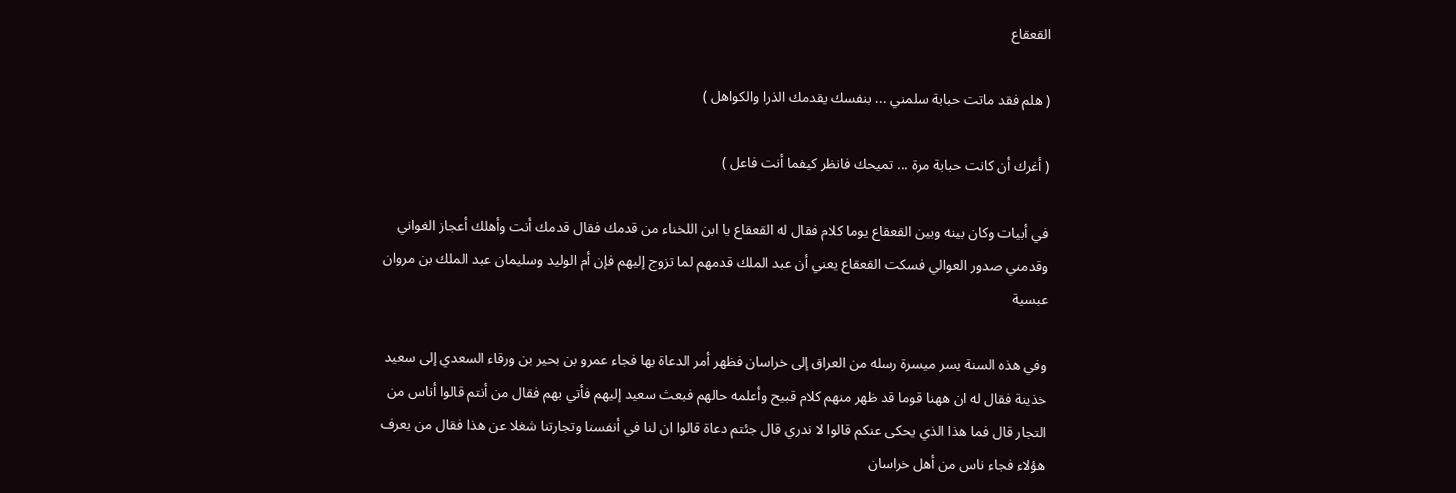القعقاع

( هلم فقد ماتت حبابة سلمني ... بنفسك يقدمك الذرا والكواهل )

( أغرك أن كانت حبابة مرة ... تميحك فانظر كيفما أنت فاعل )

في أبيات وكان بينه وبين القعقاع يوما كلام فقال له القعقاع يا ابن اللخناء من قدمك فقال قدمك أنت وأهلك أعجاز الغواني وقدمني صدور العوالي فسكت القعقاع يعني أن عبد الملك قدمهم لما تزوج إليهم فإن أم الوليد وسليمان عبد الملك بن مروان عبسية

وفي هذه السنة يسر ميسرة رسله من العراق إلى خراسان فظهر أمر الدعاة بها فجاء عمرو بن بحير بن ورقاء السعدي إلى سعيد خذينة فقال له ان ههنا قوما قد ظهر منهم كلام قبيح وأعلمه حالهم فبعث سعيد إليهم فأتي بهم فقال من أنتم قالوا أناس من التجار قال فما هذا الذي يحكى عنكم قالوا لا ندري قال جئتم دعاة قالوا ان لنا في أنفسنا وتجارتنا شغلا عن هذا فقال من يعرف هؤلاء فجاء ناس من أهل خراسان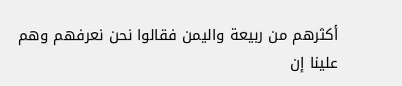أكثرهم من ربيعة واليمن فقالوا نحن نعرفهم وهم علينا إن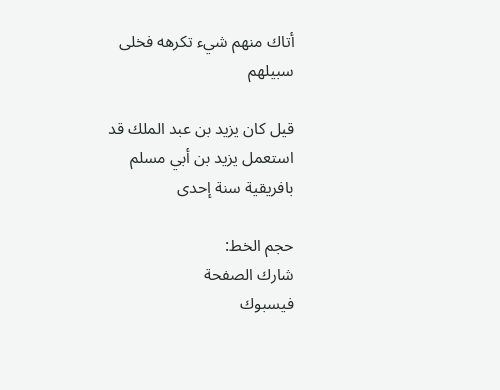أتاك منهم شيء تكرهه فخلى سبيلهم

قيل كان يزيد بن عبد الملك قد استعمل يزيد بن أبي مسلم بافريقية سنة إحدى

حجم الخط:
شارك الصفحة
فيسبوك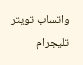واتساب تويتر تليجرام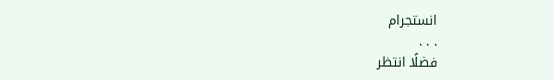انستجرام
. . .
فضلًا انتظر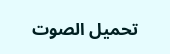تحميل الصوت